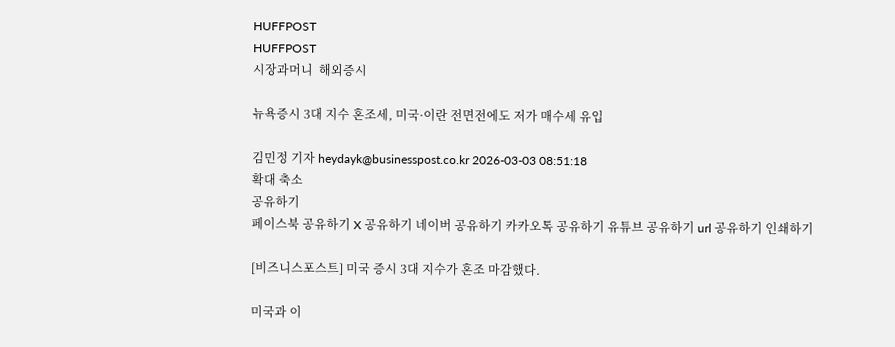HUFFPOST
HUFFPOST
시장과머니  해외증시

뉴욕증시 3대 지수 혼조세, 미국·이란 전면전에도 저가 매수세 유입

김민정 기자 heydayk@businesspost.co.kr 2026-03-03 08:51:18
확대 축소
공유하기
페이스북 공유하기 X 공유하기 네이버 공유하기 카카오톡 공유하기 유튜브 공유하기 url 공유하기 인쇄하기

[비즈니스포스트] 미국 증시 3대 지수가 혼조 마감했다.

미국과 이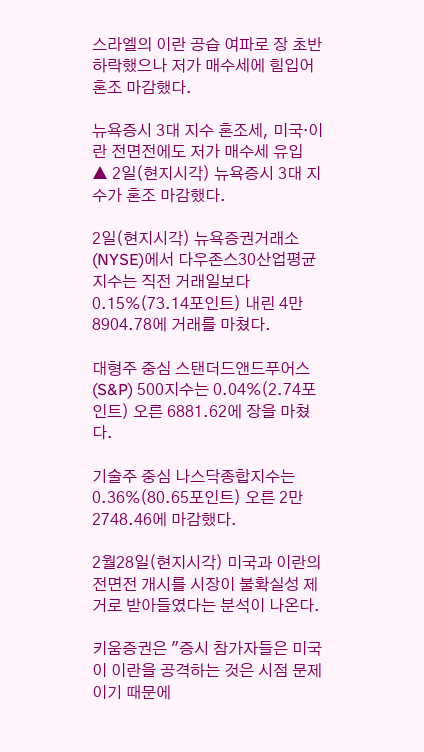스라엘의 이란 공습 여파로 장 초반 하락했으나 저가 매수세에 힘입어 혼조 마감했다.

뉴욕증시 3대 지수 혼조세, 미국·이란 전면전에도 저가 매수세 유입
▲ 2일(현지시각) 뉴욕증시 3대 지수가 혼조 마감했다.

2일(현지시각) 뉴욕증권거래소(NYSE)에서 다우존스30산업평균지수는 직전 거래일보다 0.15%(73.14포인트) 내린 4만8904.78에 거래를 마쳤다.

대형주 중심 스탠더드앤드푸어스(S&P) 500지수는 0.04%(2.74포인트) 오른 6881.62에 장을 마쳤다.

기술주 중심 나스닥종합지수는 0.36%(80.65포인트) 오른 2만2748.46에 마감했다.

2월28일(현지시각) 미국과 이란의 전면전 개시를 시장이 불확실성 제거로 받아들였다는 분석이 나온다.

키움증권은 "증시 참가자들은 미국이 이란을 공격하는 것은 시점 문제이기 때문에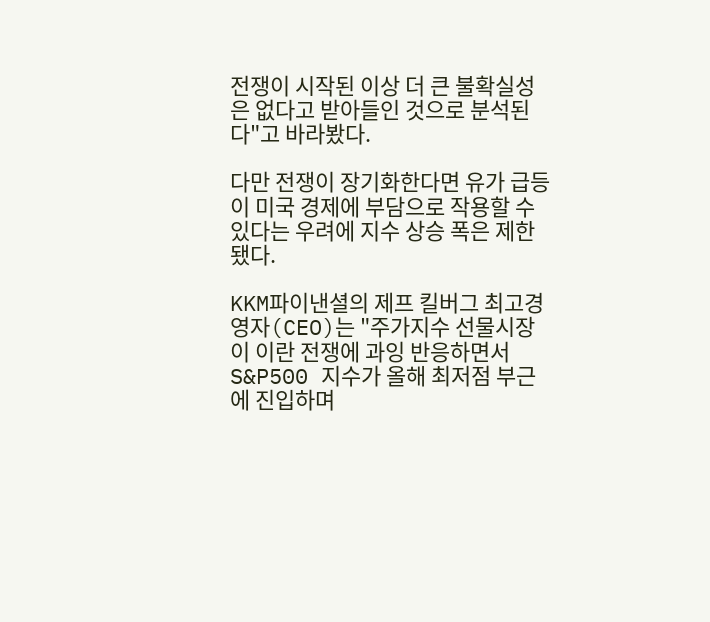전쟁이 시작된 이상 더 큰 불확실성은 없다고 받아들인 것으로 분석된다"고 바라봤다.

다만 전쟁이 장기화한다면 유가 급등이 미국 경제에 부담으로 작용할 수 있다는 우려에 지수 상승 폭은 제한됐다.

KKM파이낸셜의 제프 킬버그 최고경영자(CEO)는 "주가지수 선물시장이 이란 전쟁에 과잉 반응하면서 S&P500 지수가 올해 최저점 부근에 진입하며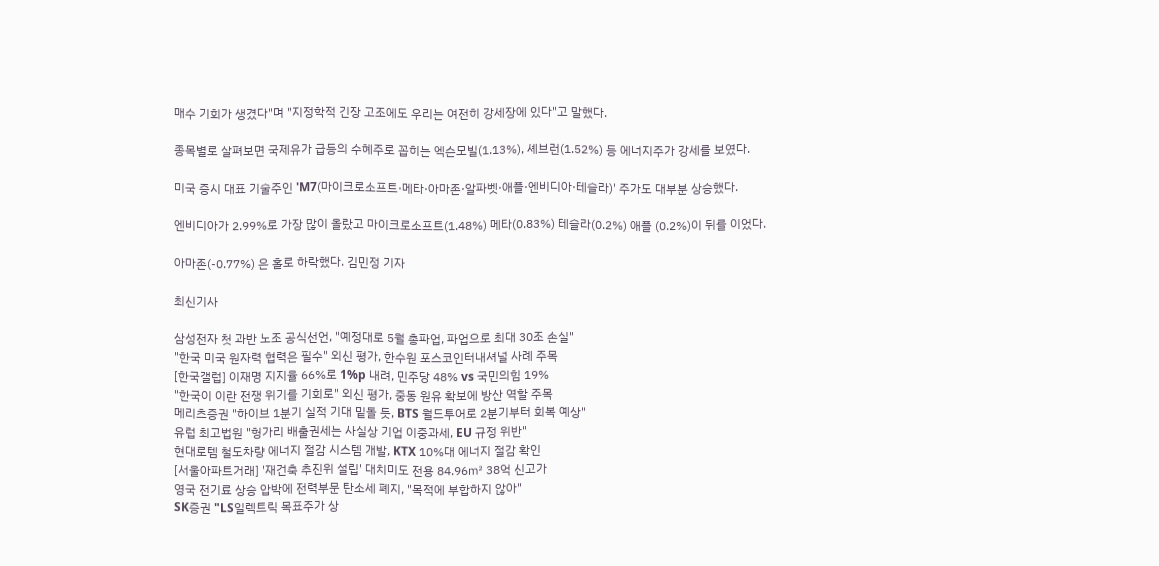매수 기회가 생겼다"며 "지정학적 긴장 고조에도 우리는 여전히 강세장에 있다"고 말했다.

종목별로 살펴보면 국제유가 급등의 수혜주로 꼽히는 엑슨모빌(1.13%), 셰브런(1.52%) 등 에너지주가 강세를 보였다.

미국 증시 대표 기술주인 'M7(마이크로소프트·메타·아마존·알파벳·애플·엔비디아·테슬라)' 주가도 대부분 상승했다.

엔비디아가 2.99%로 가장 많이 올랐고 마이크로소프트(1.48%) 메타(0.83%) 테슬라(0.2%) 애플 (0.2%)이 뒤를 이었다.

아마존(-0.77%) 은 홀로 하락했다. 김민정 기자

최신기사

삼성전자 첫 과반 노조 공식선언, "예정대로 5월 총파업, 파업으로 최대 30조 손실"
"한국 미국 원자력 협력은 필수" 외신 평가, 한수원 포스코인터내셔널 사례 주목
[한국갤럽] 이재명 지지율 66%로 1%p 내려, 민주당 48% vs 국민의힘 19%
"한국이 이란 전쟁 위기를 기회로" 외신 평가, 중동 원유 확보에 방산 역할 주목
메리츠증권 "하이브 1분기 실적 기대 밑돌 듯, BTS 월드투어로 2분기부터 회복 예상"
유럽 최고법원 "헝가리 배출권세는 사실상 기업 이중과세, EU 규정 위반"
현대로템 철도차량 에너지 절감 시스템 개발, KTX 10%대 에너지 절감 확인
[서울아파트거래] '재건축 추진위 설립' 대치미도 전용 84.96㎡ 38억 신고가
영국 전기료 상승 압박에 전력부문 탄소세 폐지, "목적에 부합하지 않아"
SK증권 "LS일렉트릭 목표주가 상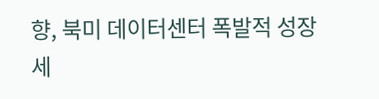향, 북미 데이터센터 폭발적 성장세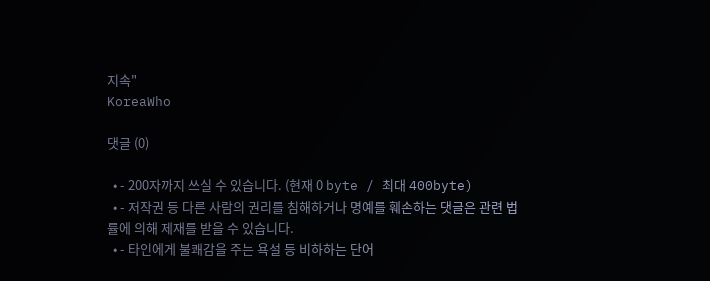지속"
KoreaWho

댓글 (0)

  • - 200자까지 쓰실 수 있습니다. (현재 0 byte / 최대 400byte)
  • - 저작권 등 다른 사람의 권리를 침해하거나 명예를 훼손하는 댓글은 관련 법률에 의해 제재를 받을 수 있습니다.
  • - 타인에게 불쾌감을 주는 욕설 등 비하하는 단어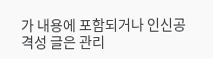가 내용에 포함되거나 인신공격성 글은 관리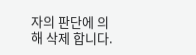자의 판단에 의해 삭제 합니다.